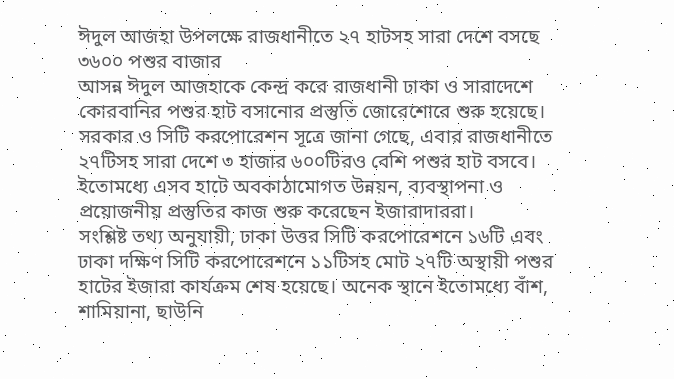ঈদুল আজহা উপলক্ষে রাজধানীতে ২৭ হাটসহ সারা দেশে বসছে ৩৬০০ পশুর বাজার
আসন্ন ঈদুল আজহাকে কেন্দ্র করে রাজধানী ঢাকা ও সারাদেশে কোরবানির পশুর হাট বসানোর প্রস্তুতি জোরেশোরে শুরু হয়েছে। সরকার ও সিটি করপোরেশন সূত্রে জানা গেছে, এবার রাজধানীতে ২৭টিসহ সারা দেশে ৩ হাজার ৬০০টিরও বেশি পশুর হাট বসবে। ইতোমধ্যে এসব হাটে অবকাঠামোগত উন্নয়ন, ব্যবস্থাপনা ও প্রয়োজনীয় প্রস্তুতির কাজ শুরু করেছেন ইজারাদাররা।
সংশ্লিষ্ট তথ্য অনুযায়ী, ঢাকা উত্তর সিটি করপোরেশনে ১৬টি এবং ঢাকা দক্ষিণ সিটি করপোরেশনে ১১টিসহ মোট ২৭টি অস্থায়ী পশুর হাটের ইজারা কার্যক্রম শেষ হয়েছে। অনেক স্থানে ইতোমধ্যে বাঁশ, শামিয়ানা, ছাউনি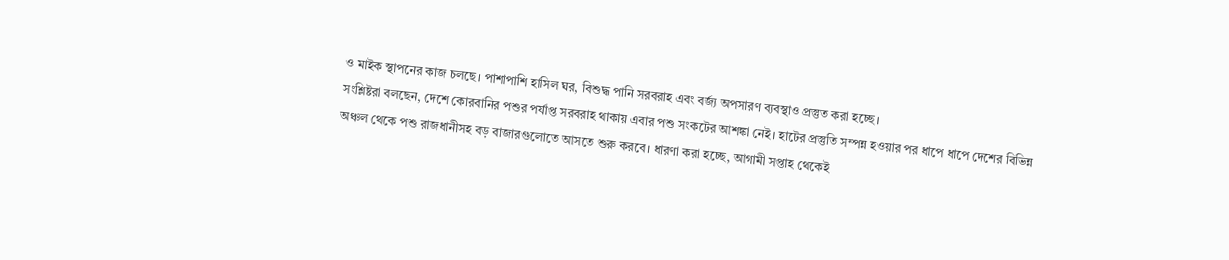ও মাইক স্থাপনের কাজ চলছে। পাশাপাশি হাসিল ঘর, বিশুদ্ধ পানি সরবরাহ এবং বর্জ্য অপসারণ ব্যবস্থাও প্রস্তুত করা হচ্ছে।
সংশ্লিষ্টরা বলছেন, দেশে কোরবানির পশুর পর্যাপ্ত সরবরাহ থাকায় এবার পশু সংকটের আশঙ্কা নেই। হাটের প্রস্তুতি সম্পন্ন হওয়ার পর ধাপে ধাপে দেশের বিভিন্ন অঞ্চল থেকে পশু রাজধানীসহ বড় বাজারগুলোতে আসতে শুরু করবে। ধারণা করা হচ্ছে, আগামী সপ্তাহ থেকেই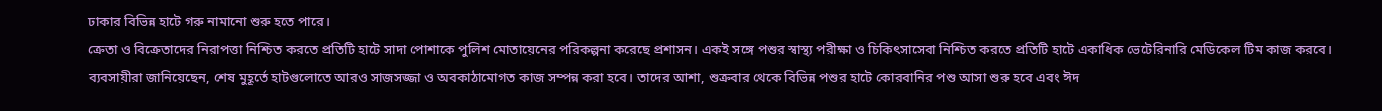ঢাকার বিভিন্ন হাটে গরু নামানো শুরু হতে পারে।
ক্রেতা ও বিক্রেতাদের নিরাপত্তা নিশ্চিত করতে প্রতিটি হাটে সাদা পোশাকে পুলিশ মোতায়েনের পরিকল্পনা করেছে প্রশাসন। একই সঙ্গে পশুর স্বাস্থ্য পরীক্ষা ও চিকিৎসাসেবা নিশ্চিত করতে প্রতিটি হাটে একাধিক ভেটেরিনারি মেডিকেল টিম কাজ করবে।
ব্যবসায়ীরা জানিয়েছেন, শেষ মুহূর্তে হাটগুলোতে আরও সাজসজ্জা ও অবকাঠামোগত কাজ সম্পন্ন করা হবে। তাদের আশা, শুক্রবার থেকে বিভিন্ন পশুর হাটে কোরবানির পশু আসা শুরু হবে এবং ঈদ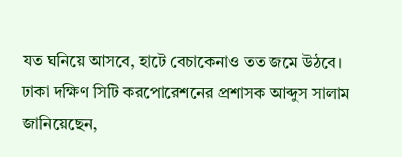যত ঘনিয়ে আসবে, হাটে বেচাকেনাও তত জমে উঠবে।
ঢাকা দক্ষিণ সিটি করপোরেশনের প্রশাসক আব্দুস সালাম জানিয়েছেন,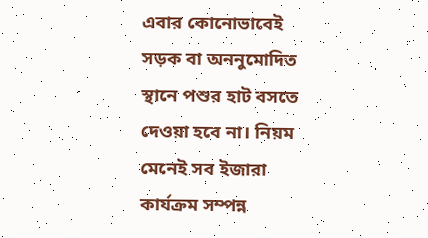এবার কোনোভাবেই সড়ক বা অননুমোদিত স্থানে পশুর হাট বসতে দেওয়া হবে না। নিয়ম মেনেই সব ইজারা কার্যক্রম সম্পন্ন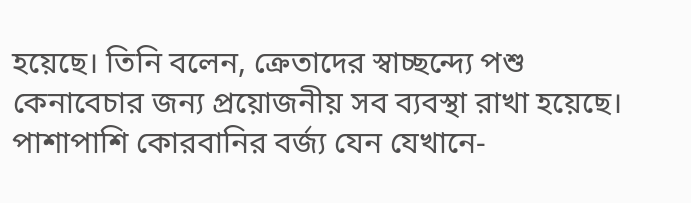হয়েছে। তিনি বলেন, ক্রেতাদের স্বাচ্ছন্দ্যে পশু কেনাবেচার জন্য প্রয়োজনীয় সব ব্যবস্থা রাখা হয়েছে। পাশাপাশি কোরবানির বর্জ্য যেন যেখানে-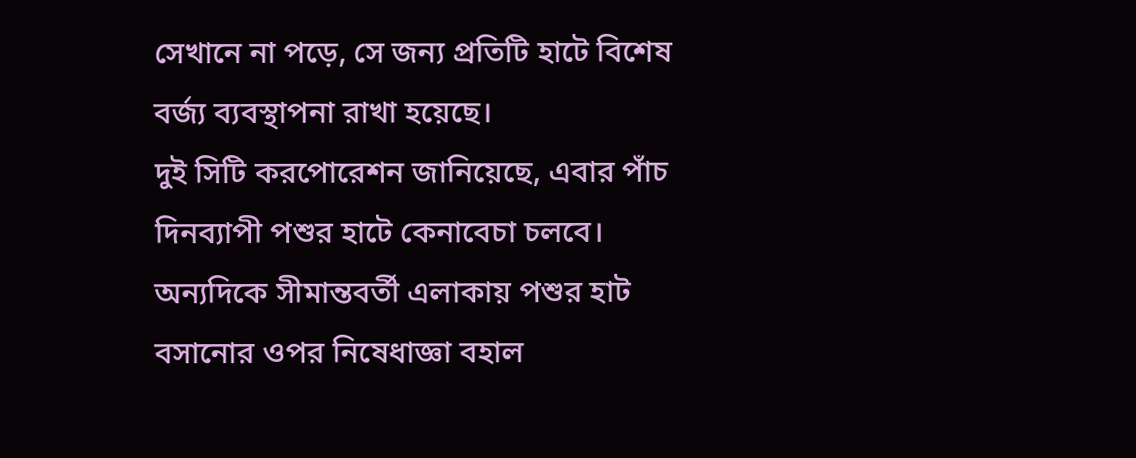সেখানে না পড়ে, সে জন্য প্রতিটি হাটে বিশেষ বর্জ্য ব্যবস্থাপনা রাখা হয়েছে।
দুই সিটি করপোরেশন জানিয়েছে, এবার পাঁচ দিনব্যাপী পশুর হাটে কেনাবেচা চলবে।
অন্যদিকে সীমান্তবর্তী এলাকায় পশুর হাট বসানোর ওপর নিষেধাজ্ঞা বহাল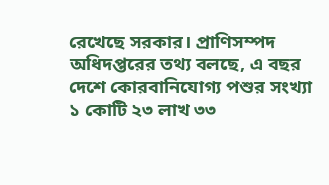রেখেছে সরকার। প্রাণিসম্পদ অধিদপ্তরের তথ্য বলছে, এ বছর দেশে কোরবানিযোগ্য পশুর সংখ্যা ১ কোটি ২৩ লাখ ৩৩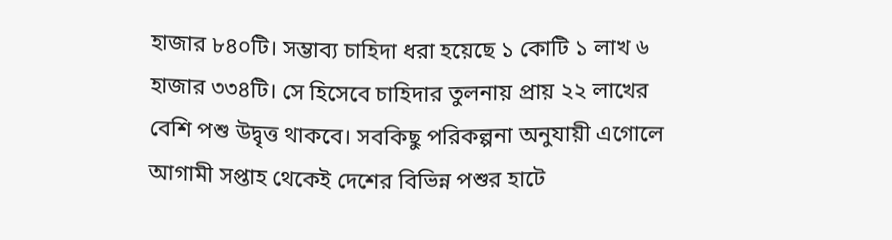হাজার ৮৪০টি। সম্ভাব্য চাহিদা ধরা হয়েছে ১ কোটি ১ লাখ ৬ হাজার ৩৩৪টি। সে হিসেবে চাহিদার তুলনায় প্রায় ২২ লাখের বেশি পশু উদ্বৃত্ত থাকবে। সবকিছু পরিকল্পনা অনুযায়ী এগোলে আগামী সপ্তাহ থেকেই দেশের বিভিন্ন পশুর হাটে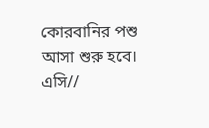কোরবানির পশু আসা শুরু হবে।
এসি//